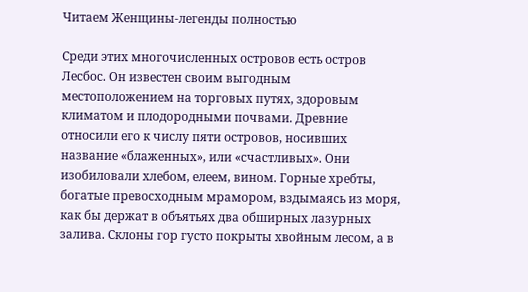Читаем Женщины-легенды полностью

Среди этих многочисленных островов есть остров Лесбос. Он известен своим выгодным местоположением на торговых путях, здоровым климатом и плодородными почвами. Древние относили его к числу пяти островов, носивших название «блаженных», или «счастливых». Они изобиловали хлебом, елеем, вином. Горные хребты, богатые превосходным мрамором, вздымаясь из моря, как бы держат в объятьях два обширных лазурных залива. Склоны гор густо покрыты хвойным лесом, а в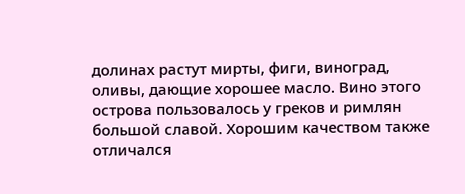долинах растут мирты, фиги, виноград, оливы, дающие хорошее масло. Вино этого острова пользовалось у греков и римлян большой славой. Хорошим качеством также отличался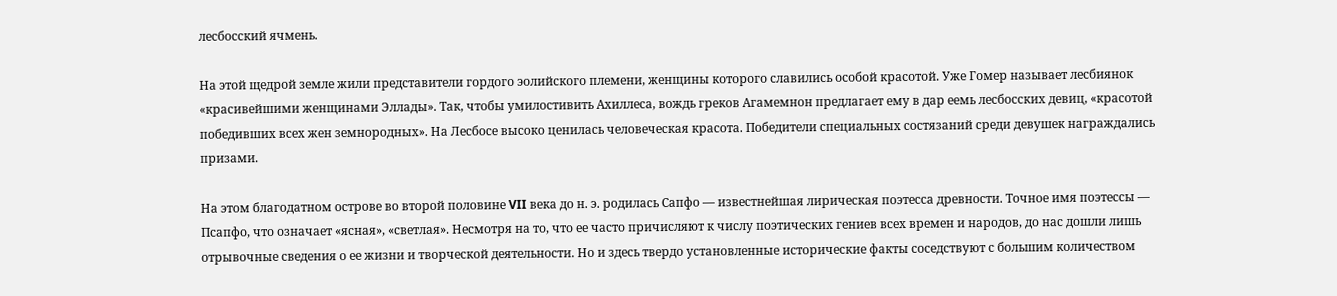лесбосский ячмень.

На этой щедрой земле жили представители гордого эолийского племени, женщины которого славились особой красотой. Уже Гомер называет лесбиянок «красивейшими женщинами Эллады». Так, чтобы умилостивить Ахиллеса, вождь греков Агамемнон предлагает ему в дар еемь лесбосских девиц, «красотой победивших всех жен земнородных». На Лесбосе высоко ценилась человеческая красота. Победители специальных состязаний среди девушек награждались призами.

На этом благодатном острове во второй половине VII века до н. э. родилась Сапфо — известнейшая лирическая поэтесса древности. Точное имя поэтессы — Псапфо, что означает «ясная», «светлая». Несмотря на то, что ее часто причисляют к числу поэтических гениев всех времен и народов, до нас дошли лишь отрывочные сведения о ее жизни и творческой деятельности. Но и здесь твердо установленные исторические факты соседствуют с большим количеством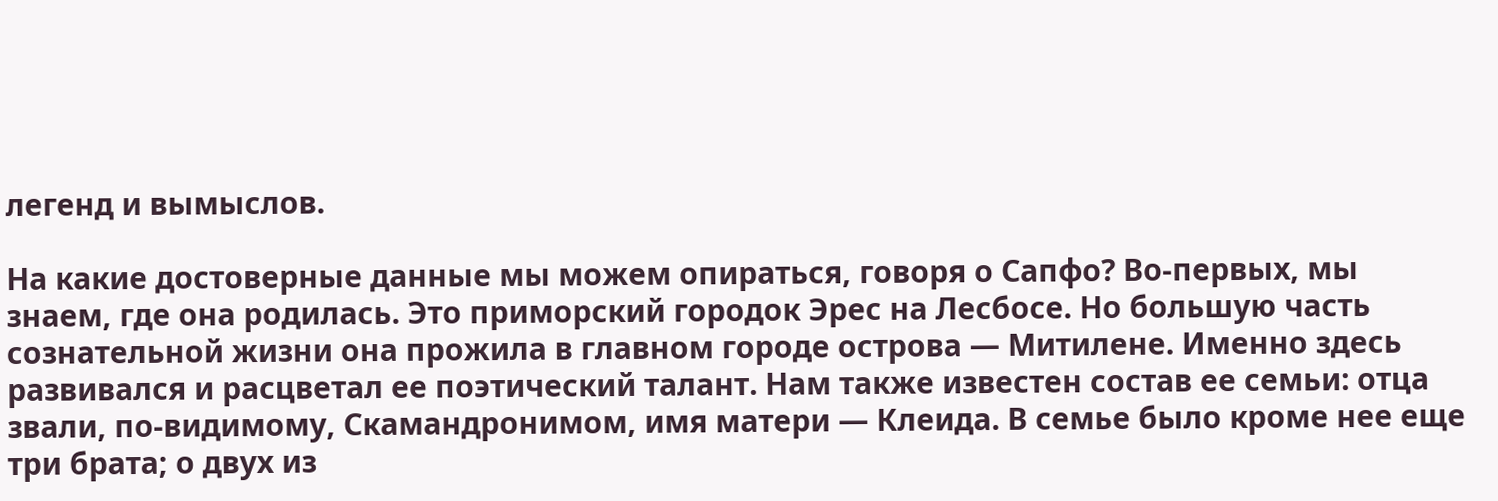легенд и вымыслов.

На какие достоверные данные мы можем опираться, говоря о Сапфо? Во-первых, мы знаем, где она родилась. Это приморский городок Эрес на Лесбосе. Но большую часть сознательной жизни она прожила в главном городе острова — Митилене. Именно здесь развивался и расцветал ее поэтический талант. Нам также известен состав ее семьи: отца звали, по-видимому, Скамандронимом, имя матери — Клеида. В семье было кроме нее еще три брата; о двух из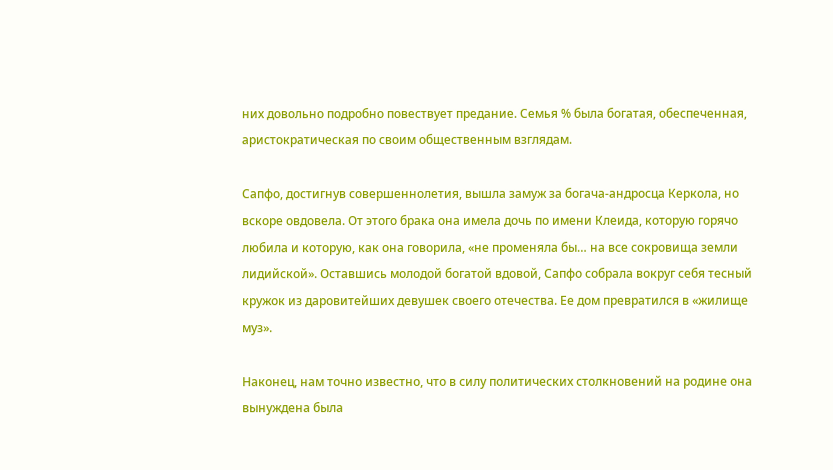них довольно подробно повествует предание. Семья % была богатая, обеспеченная, аристократическая по своим общественным взглядам.

Сапфо, достигнув совершеннолетия, вышла замуж за богача-андросца Керкола, но вскоре овдовела. От этого брака она имела дочь по имени Клеида, которую горячо любила и которую, как она говорила, «не променяла бы… на все сокровища земли лидийской». Оставшись молодой богатой вдовой, Сапфо собрала вокруг себя тесный кружок из даровитейших девушек своего отечества. Ее дом превратился в «жилище муз».

Наконец, нам точно известно, что в силу политических столкновений на родине она вынуждена была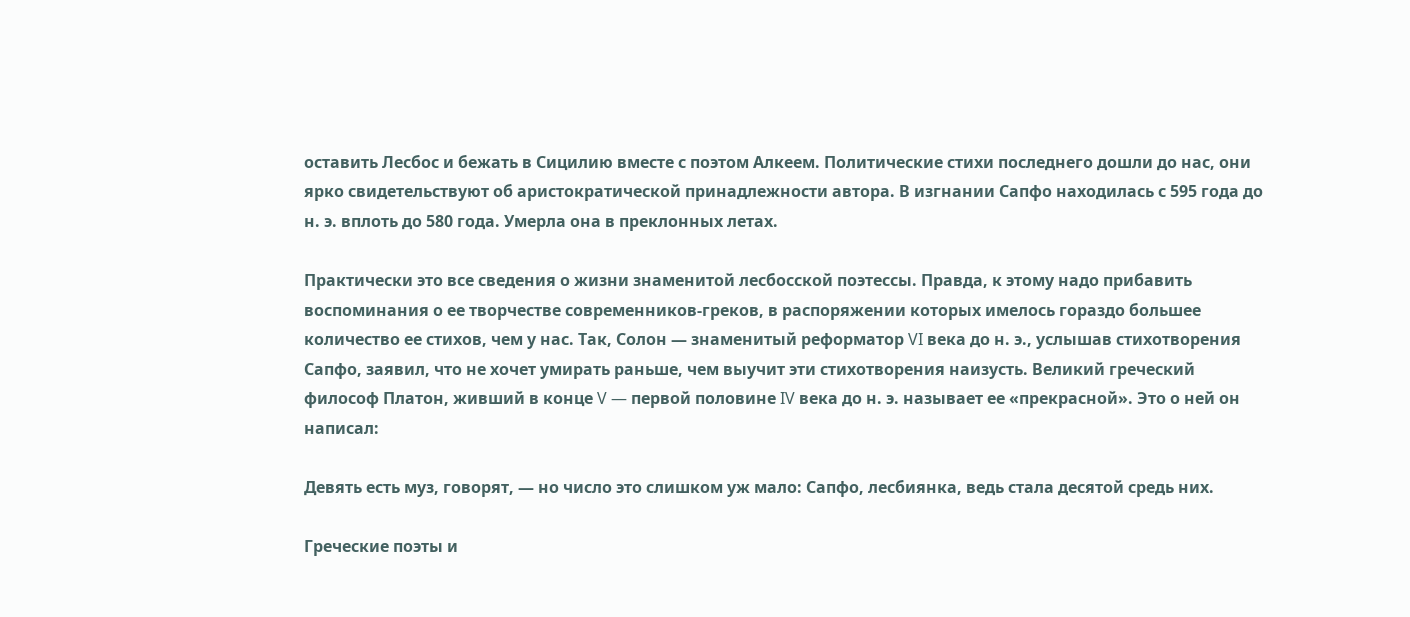оставить Лесбос и бежать в Сицилию вместе с поэтом Алкеем. Политические стихи последнего дошли до нас, они ярко свидетельствуют об аристократической принадлежности автора. В изгнании Сапфо находилась с 595 года до н. э. вплоть до 580 года. Умерла она в преклонных летах.

Практически это все сведения о жизни знаменитой лесбосской поэтессы. Правда, к этому надо прибавить воспоминания о ее творчестве современников-греков, в распоряжении которых имелось гораздо большее количество ее стихов, чем у нас. Так, Солон — знаменитый реформатор VI века до н. э., услышав стихотворения Сапфо, заявил, что не хочет умирать раньше, чем выучит эти стихотворения наизусть. Великий греческий философ Платон, живший в конце V — первой половине IV века до н. э. называет ее «прекрасной». Это о ней он написал:

Девять есть муз, говорят, — но число это слишком уж мало: Сапфо, лесбиянка, ведь стала десятой средь них.

Греческие поэты и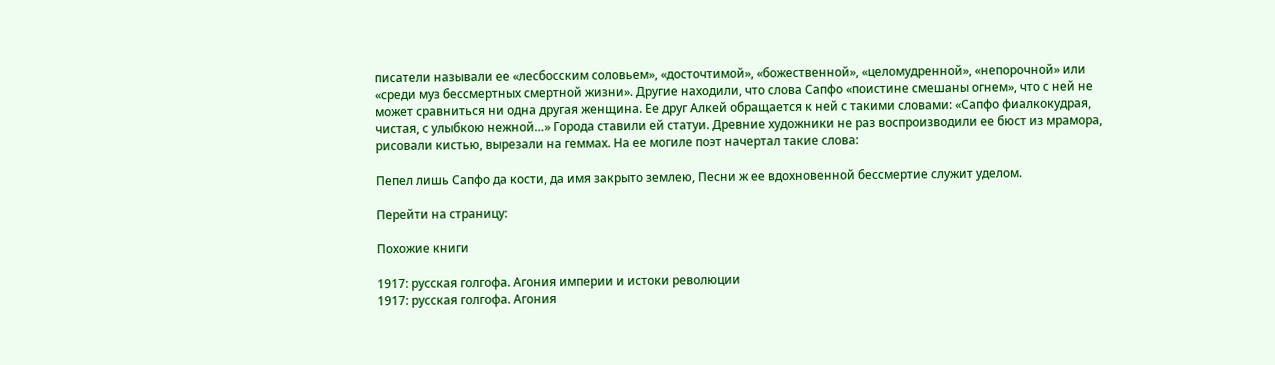писатели называли ее «лесбосским соловьем», «досточтимой», «божественной», «целомудренной», «непорочной» или «среди муз бессмертных смертной жизни». Другие находили, что слова Сапфо «поистине смешаны огнем», что с ней не может сравниться ни одна другая женщина. Ее друг Алкей обращается к ней с такими словами: «Сапфо фиалкокудрая, чистая, с улыбкою нежной…» Города ставили ей статуи. Древние художники не раз воспроизводили ее бюст из мрамора, рисовали кистью, вырезали на геммах. На ее могиле поэт начертал такие слова:

Пепел лишь Сапфо да кости, да имя закрыто землею, Песни ж ее вдохновенной бессмертие служит уделом.

Перейти на страницу:

Похожие книги

1917: русская голгофа. Агония империи и истоки революции
1917: русская голгофа. Агония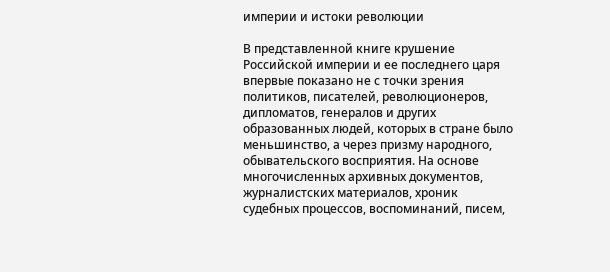империи и истоки революции

В представленной книге крушение Российской империи и ее последнего царя впервые показано не с точки зрения политиков, писателей, революционеров, дипломатов, генералов и других образованных людей, которых в стране было меньшинство, а через призму народного, обывательского восприятия. На основе многочисленных архивных документов, журналистских материалов, хроник судебных процессов, воспоминаний, писем,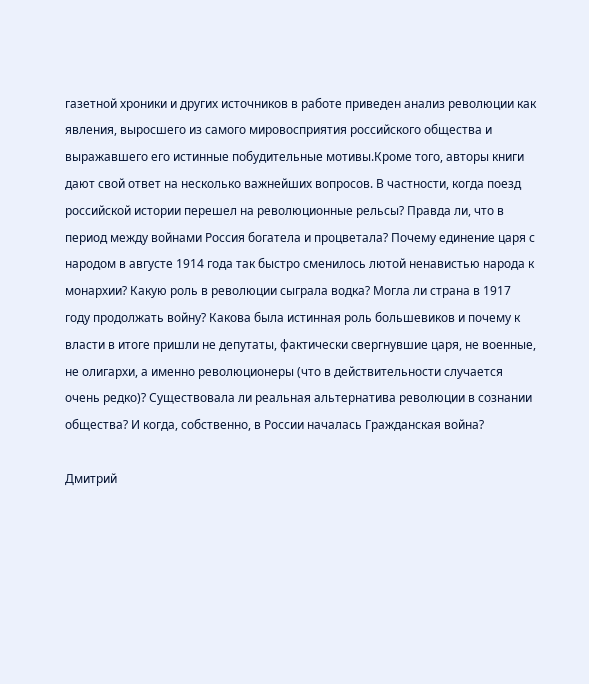газетной хроники и других источников в работе приведен анализ революции как явления, выросшего из самого мировосприятия российского общества и выражавшего его истинные побудительные мотивы.Кроме того, авторы книги дают свой ответ на несколько важнейших вопросов. В частности, когда поезд российской истории перешел на революционные рельсы? Правда ли, что в период между войнами Россия богатела и процветала? Почему единение царя с народом в августе 1914 года так быстро сменилось лютой ненавистью народа к монархии? Какую роль в революции сыграла водка? Могла ли страна в 1917 году продолжать войну? Какова была истинная роль большевиков и почему к власти в итоге пришли не депутаты, фактически свергнувшие царя, не военные, не олигархи, а именно революционеры (что в действительности случается очень редко)? Существовала ли реальная альтернатива революции в сознании общества? И когда, собственно, в России началась Гражданская война?

Дмитрий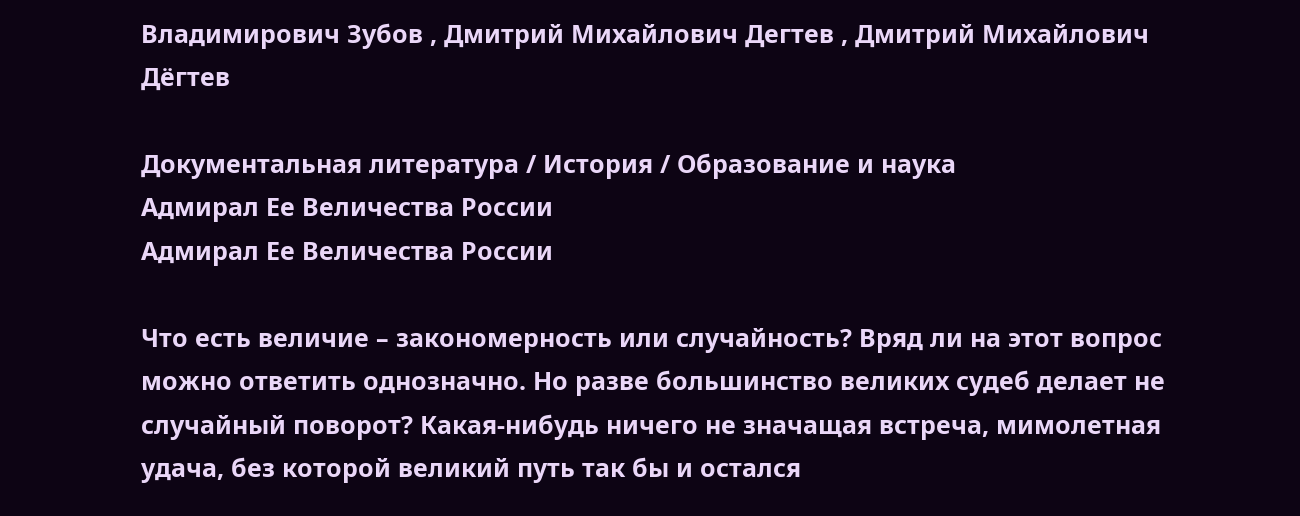Владимирович Зубов , Дмитрий Михайлович Дегтев , Дмитрий Михайлович Дёгтев

Документальная литература / История / Образование и наука
Адмирал Ее Величества России
Адмирал Ее Величества России

Что есть величие – закономерность или случайность? Вряд ли на этот вопрос можно ответить однозначно. Но разве большинство великих судеб делает не случайный поворот? Какая-нибудь ничего не значащая встреча, мимолетная удача, без которой великий путь так бы и остался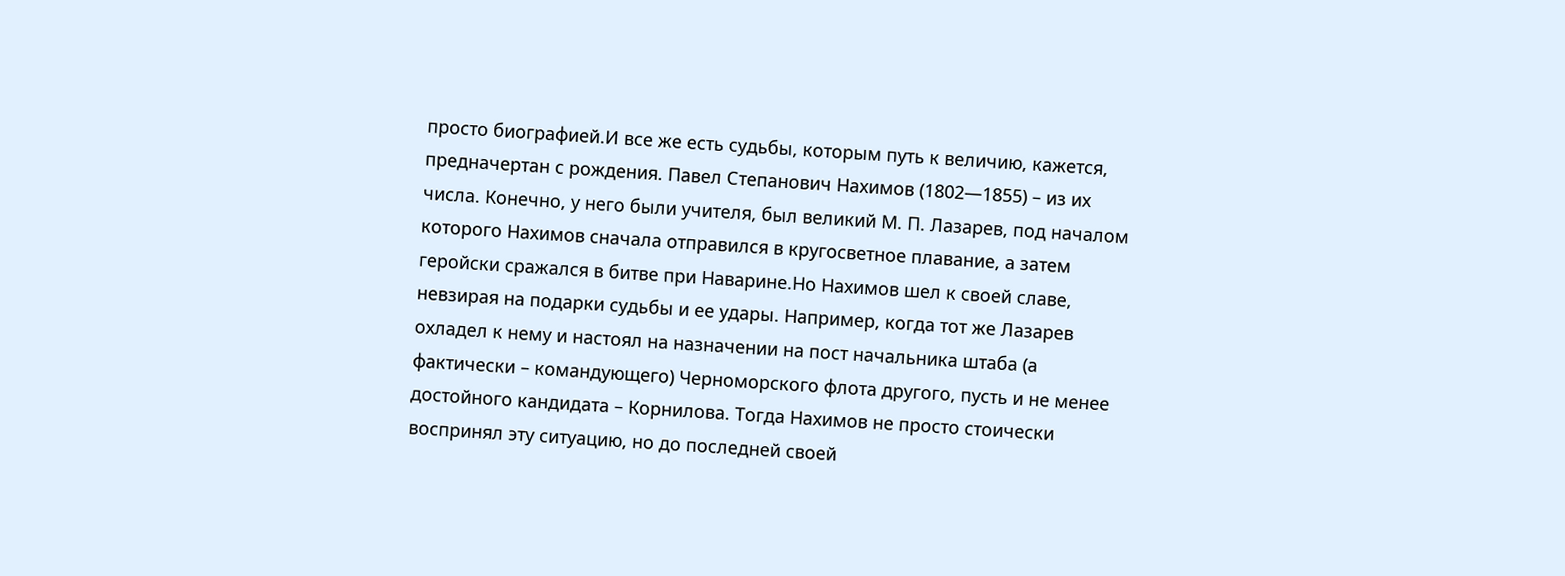просто биографией.И все же есть судьбы, которым путь к величию, кажется, предначертан с рождения. Павел Степанович Нахимов (1802—1855) – из их числа. Конечно, у него были учителя, был великий М. П. Лазарев, под началом которого Нахимов сначала отправился в кругосветное плавание, а затем геройски сражался в битве при Наварине.Но Нахимов шел к своей славе, невзирая на подарки судьбы и ее удары. Например, когда тот же Лазарев охладел к нему и настоял на назначении на пост начальника штаба (а фактически – командующего) Черноморского флота другого, пусть и не менее достойного кандидата – Корнилова. Тогда Нахимов не просто стоически воспринял эту ситуацию, но до последней своей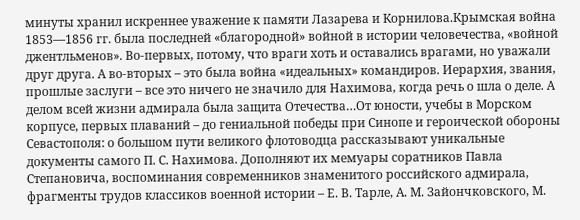минуты хранил искреннее уважение к памяти Лазарева и Корнилова.Крымская война 1853—1856 гг. была последней «благородной» войной в истории человечества, «войной джентльменов». Во-первых, потому, что враги хоть и оставались врагами, но уважали друг друга. А во-вторых – это была война «идеальных» командиров. Иерархия, звания, прошлые заслуги – все это ничего не значило для Нахимова, когда речь о шла о деле. А делом всей жизни адмирала была защита Отечества…От юности, учебы в Морском корпусе, первых плаваний – до гениальной победы при Синопе и героической обороны Севастополя: о большом пути великого флотоводца рассказывают уникальные документы самого П. С. Нахимова. Дополняют их мемуары соратников Павла Степановича, воспоминания современников знаменитого российского адмирала, фрагменты трудов классиков военной истории – Е. В. Тарле, А. М. Зайончковского, М.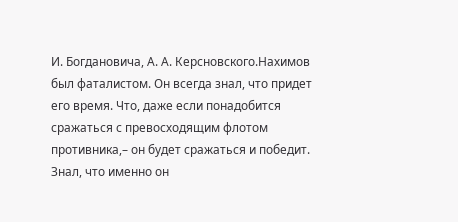И. Богдановича, А. А. Керсновского.Нахимов был фаталистом. Он всегда знал, что придет его время. Что, даже если понадобится сражаться с превосходящим флотом противника,– он будет сражаться и победит. Знал, что именно он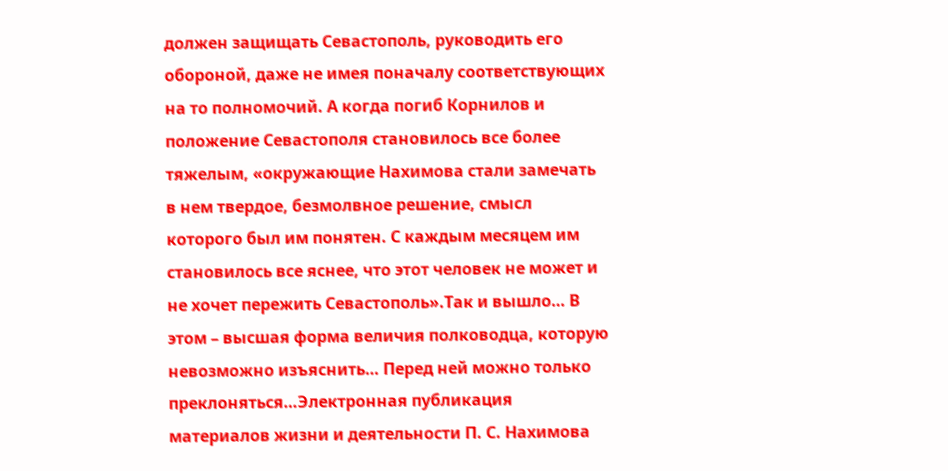должен защищать Севастополь, руководить его обороной, даже не имея поначалу соответствующих на то полномочий. А когда погиб Корнилов и положение Севастополя становилось все более тяжелым, «окружающие Нахимова стали замечать в нем твердое, безмолвное решение, смысл которого был им понятен. С каждым месяцем им становилось все яснее, что этот человек не может и не хочет пережить Севастополь».Так и вышло… В этом – высшая форма величия полководца, которую невозможно изъяснить… Перед ней можно только преклоняться…Электронная публикация материалов жизни и деятельности П. С. Нахимова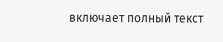включает полный текст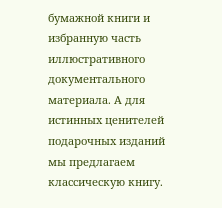бумажной книги и избранную часть иллюстративного документального материала. А для истинных ценителей подарочных изданий мы предлагаем классическую книгу.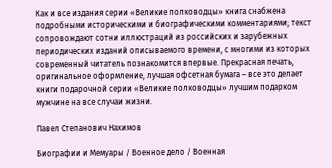Как и все издания серии «Великие полководцы» книга снабжена подробными историческими и биографическими комментариями; текст сопровождают сотни иллюстраций из российских и зарубежных периодических изданий описываемого времени, с многими из которых современный читатель познакомится впервые. Прекрасная печать, оригинальное оформление, лучшая офсетная бумага – все это делает книги подарочной серии «Великие полководцы» лучшим подарком мужчине на все случаи жизни.

Павел Степанович Нахимов

Биографии и Мемуары / Военное дело / Военная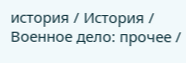история / История / Военное дело: прочее /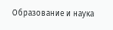Образование и наука